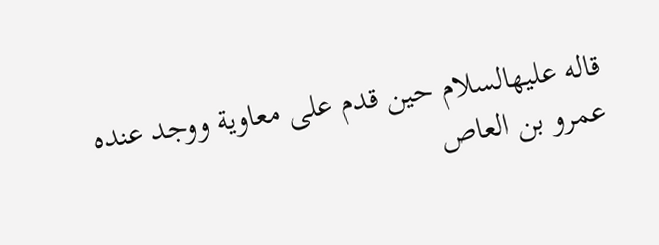قاله عليهالسلام حين قدم على معاوية ووجد عنده عمرو بن العاص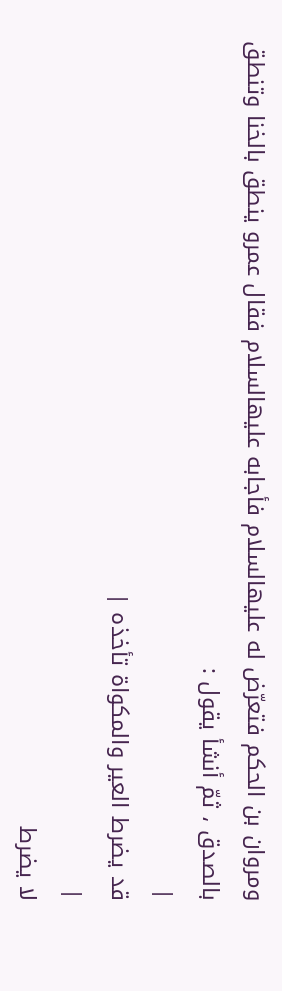ومروان بن الحكم فتعرّض له عليهالسلام فأجابه عليهالسلام فقال عمرو ينطق بالخنا وتنطق بالصدق ، ثمّ أنشأ يقول :
|
قد يضرط العير والمكواة تأخذه |
|
لا يضرط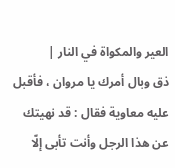العير والمكواة في النار |
ذق وبال أمرك يا مروان ، فأقبل عليه معاوية فقال : قد نهيتك عن هذا الرجل وأنت تأبى إلّا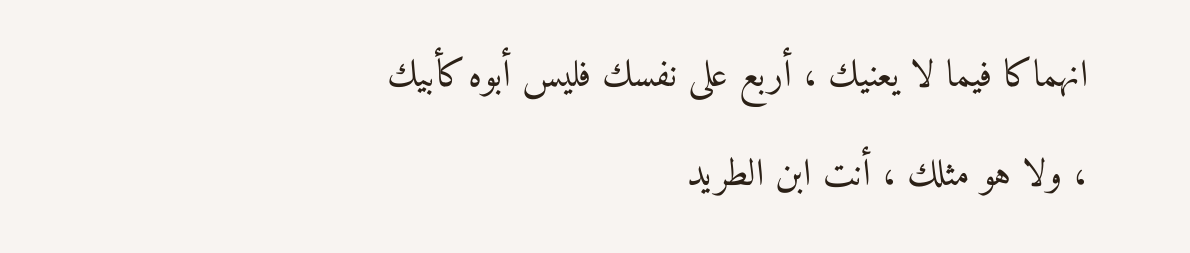انهماكا فيما لا يعنيك ، أربع على نفسك فليس أبوه كأبيك ، ولا هو مثلك ، أنت ابن الطريد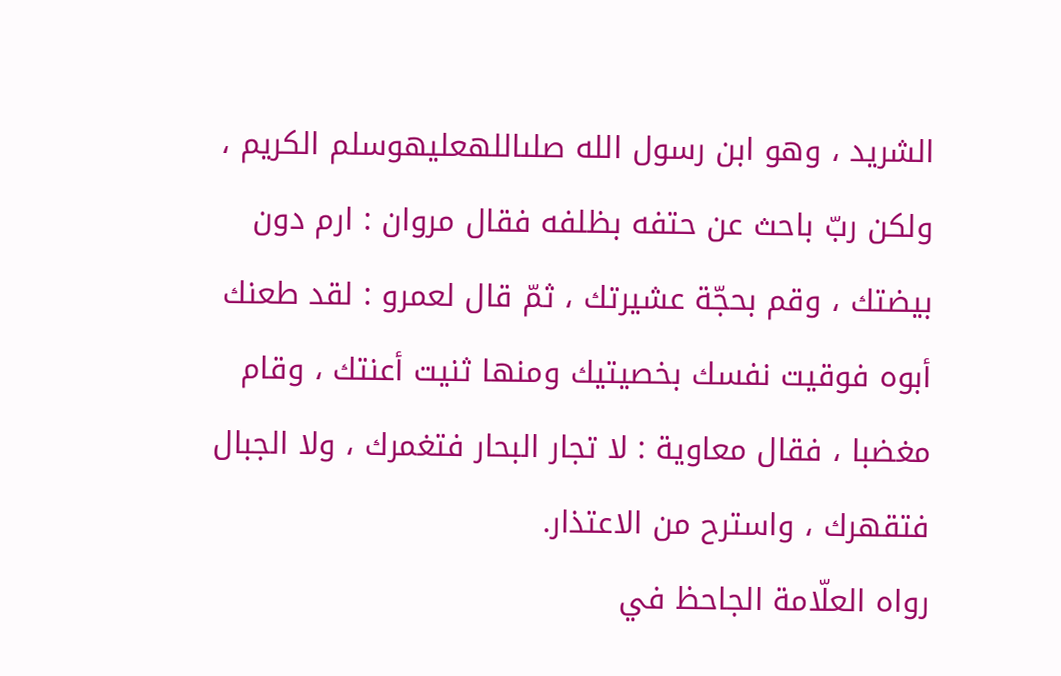الشريد ، وهو ابن رسول الله صلىاللهعليهوسلم الكريم ، ولكن ربّ باحث عن حتفه بظلفه فقال مروان : ارم دون بيضتك ، وقم بحجّة عشيرتك ، ثمّ قال لعمرو : لقد طعنك أبوه فوقيت نفسك بخصيتيك ومنها ثنيت أعنتك ، وقام مغضبا ، فقال معاوية : لا تجار البحار فتغمرك ، ولا الجبال فتقهرك ، واسترح من الاعتذار.
رواه العلّامة الجاحظ في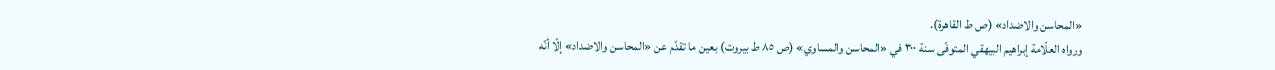«المحاسن والاضداد» (ص ط القاهرة).
ورواه العلّامة إبراهيم البيهقي المتوفّى سنة ٣٠٠ في «المحاسن والمساوي» (ص ٨٥ ط بيروت) بعين ما تقدّم عن «المحاسن والاضداد» إلّا أنّه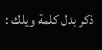ذكر بدل كلمة ويلك :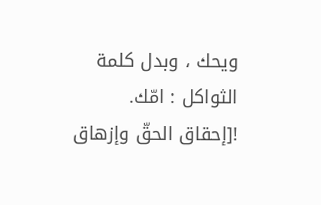ويحك ، وبدل كلمة الثواكل : امّك.
![إحقاق الحقّ وإزهاق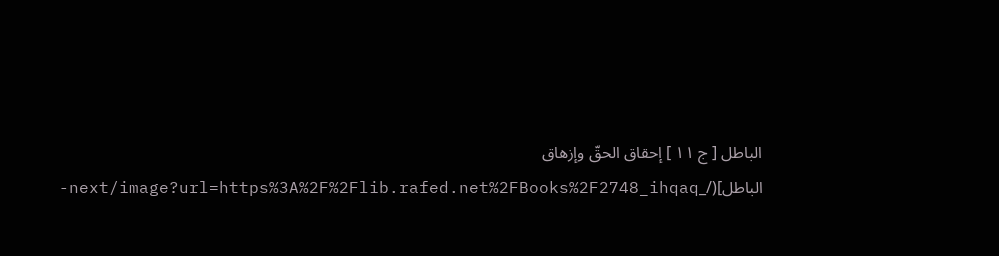الباطل [ ج ١١ ] إحقاق الحقّ وإزهاق الباطل](/_next/image?url=https%3A%2F%2Flib.rafed.net%2FBooks%2F2748_ihqaq-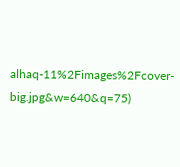alhaq-11%2Fimages%2Fcover-big.jpg&w=640&q=75)